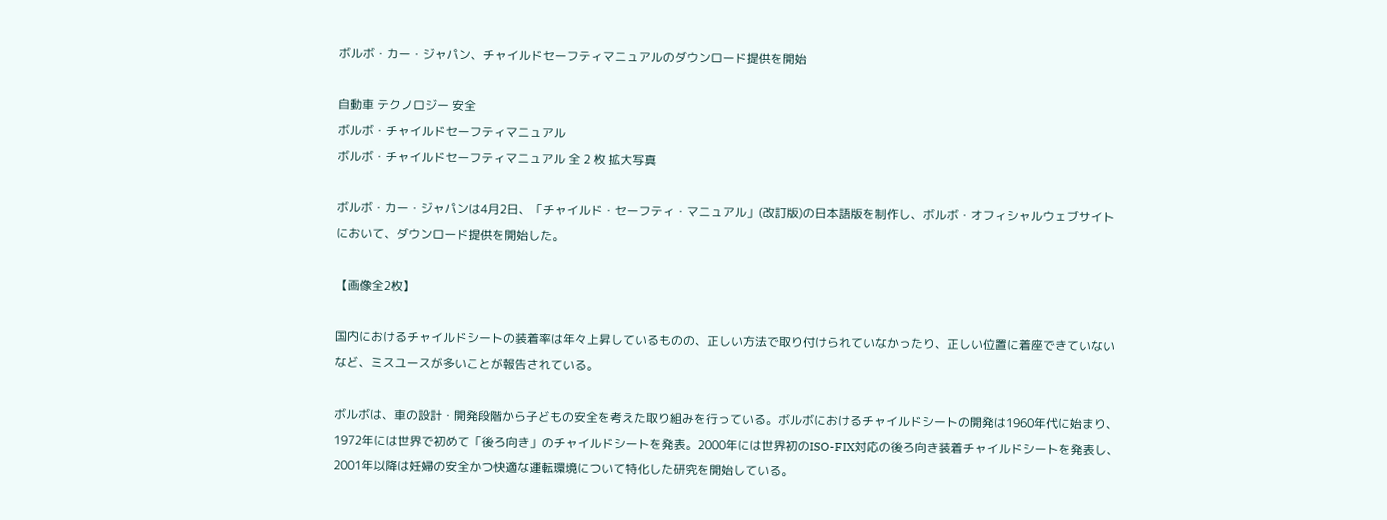ボルボ・カー・ジャパン、チャイルドセーフティマニュアルのダウンロード提供を開始

自動車 テクノロジー 安全
ボルボ・チャイルドセーフティマニュアル
ボルボ・チャイルドセーフティマニュアル 全 2 枚 拡大写真

ボルボ・カー・ジャパンは4月2日、「チャイルド・セーフティ・マニュアル」(改訂版)の日本語版を制作し、ボルボ・オフィシャルウェブサイトにおいて、ダウンロード提供を開始した。

【画像全2枚】

国内におけるチャイルドシートの装着率は年々上昇しているものの、正しい方法で取り付けられていなかったり、正しい位置に着座できていないなど、ミスユースが多いことが報告されている。

ボルボは、車の設計・開発段階から子どもの安全を考えた取り組みを行っている。ボルボにおけるチャイルドシートの開発は1960年代に始まり、1972年には世界で初めて「後ろ向き」のチャイルドシートを発表。2000年には世界初のISO-FIX対応の後ろ向き装着チャイルドシートを発表し、2001年以降は妊婦の安全かつ快適な運転環境について特化した研究を開始している。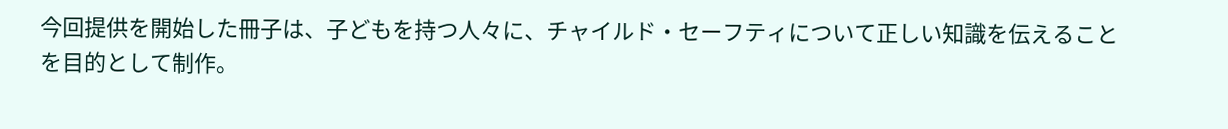今回提供を開始した冊子は、子どもを持つ人々に、チャイルド・セーフティについて正しい知識を伝えることを目的として制作。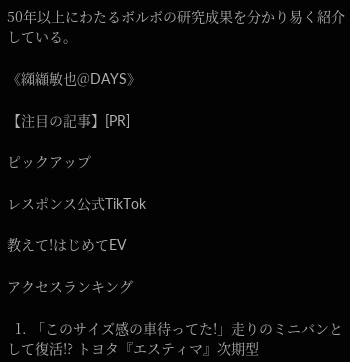50年以上にわたるボルボの研究成果を分かり易く紹介している。

《纐纈敏也@DAYS》

【注目の記事】[PR]

ピックアップ

レスポンス公式TikTok

教えて!はじめてEV

アクセスランキング

  1. 「このサイズ感の車待ってた!」走りのミニバンとして復活!? トヨタ『エスティマ』次期型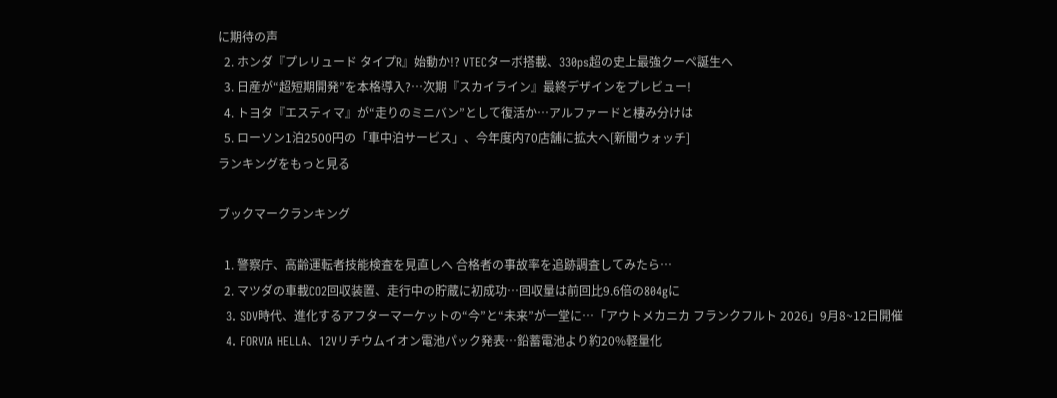に期待の声
  2. ホンダ『プレリュード タイプR』始動か!? VTECターボ搭載、330ps超の史上最強クーペ誕生へ
  3. 日産が“超短期開発”を本格導入?…次期『スカイライン』最終デザインをプレビュー!
  4. トヨタ『エスティマ』が“走りのミニバン”として復活か…アルファードと棲み分けは
  5. ローソン1泊2500円の「車中泊サービス」、今年度内70店舗に拡大へ[新聞ウォッチ]
ランキングをもっと見る

ブックマークランキング

  1. 警察庁、高齢運転者技能検査を見直しへ 合格者の事故率を追跡調査してみたら…
  2. マツダの車載CO2回収装置、走行中の貯蔵に初成功…回収量は前回比9.6倍の804gに
  3. SDV時代、進化するアフターマーケットの“今”と“未来”が一堂に…「アウトメカニカ フランクフルト 2026」9月8~12日開催
  4. FORVIA HELLA、12Vリチウムイオン電池パック発表…鉛蓄電池より約20%軽量化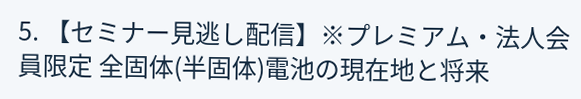5. 【セミナー見逃し配信】※プレミアム・法人会員限定 全固体(半固体)電池の現在地と将来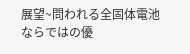展望~問われる全固体電池ならではの優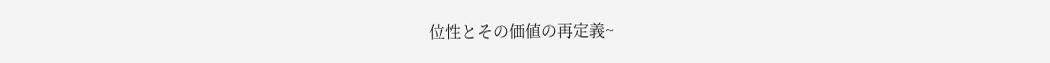位性とその価値の再定義~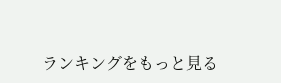ランキングをもっと見る